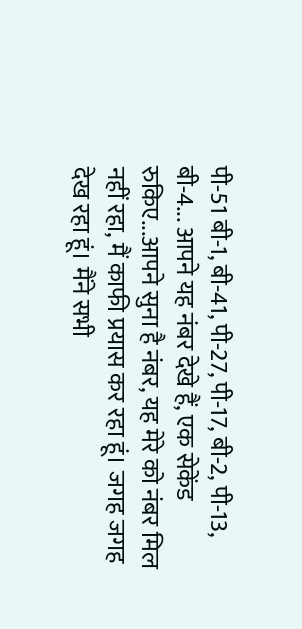पी-51 बी-1, बी-41, पी-27, पी-17, बी-2, पी-13, बी-4... आपने यह नंबर देखे हैं, एक सेकेंड रुकिए...आपने सुना है नंबर, यह मेरे को नंबर मिल नहीं रहा, मैं काफी प्रयास कर रहा हूं। जगह जगह देख रहा हूं। मैंने सभी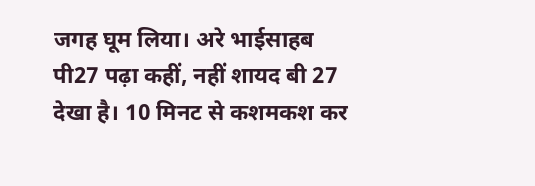जगह घूम लिया। अरे भाईसाहब पी27 पढ़ा कहीं, नहीं शायद बी 27 देखा है। 10 मिनट से कशमकश कर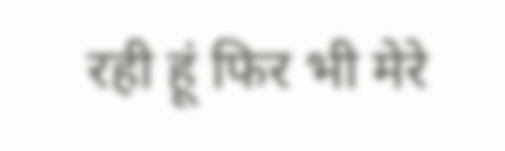रही हूं फिर भी मेरे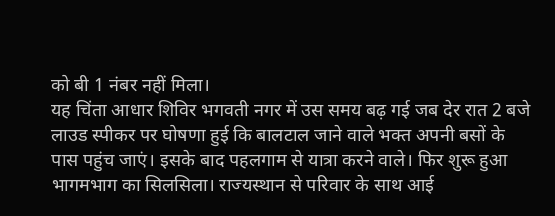को बी 1 नंबर नहीं मिला।
यह चिंता आधार शिविर भगवती नगर में उस समय बढ़ गई जब देर रात 2 बजे लाउड स्पीकर पर घोषणा हुई कि बालटाल जाने वाले भक्त अपनी बसों के पास पहुंच जाएं। इसके बाद पहलगाम से यात्रा करने वाले। फिर शुरू हुआ भागमभाग का सिलसिला। राज्यस्थान से परिवार के साथ आई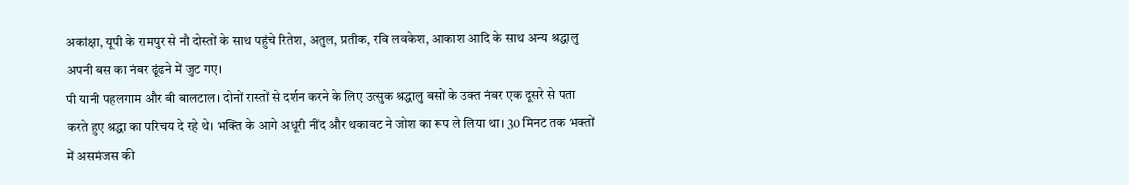अकांक्षा, यूपी के रामपुर से नौ दोस्तों के साथ पहुंचे रितेश, अतुल, प्रतीक, रवि लवकेश, आकाश आदि के साथ अन्य श्रद्धालु अपनी बस का नंबर ढूंढने में जुट गए।
पी यानी पहलगाम और बी बालटाल। दोनों रास्तों से दर्शन करने के लिए उत्सुक श्रद्धालु बसों के उक्त नंबर एक दूसरे से पता करते हुए श्रद्धा का परिचय दे रहे थे। भक्ति के आगे अधूरी नींद और थकावट ने जोश का रूप ले लिया था। 30 मिनट तक भक्तों में असमंजस की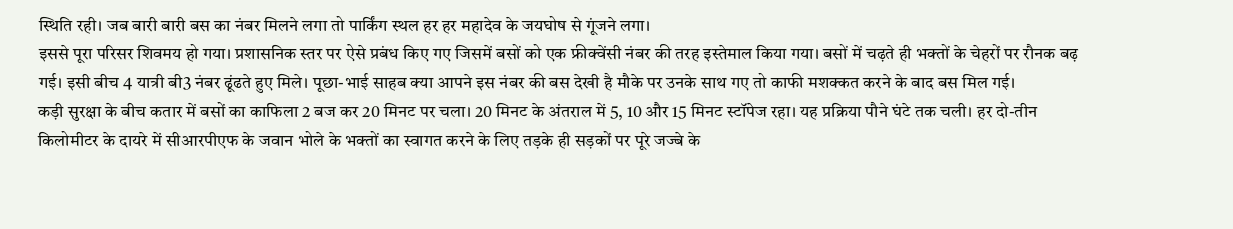स्थिति रही। जब बारी बारी बस का नंबर मिलने लगा तो पार्किंग स्थल हर हर महादेव के जयघोष से गूंजने लगा।
इससे पूरा परिसर शिवमय हो गया। प्रशासनिक स्तर पर ऐसे प्रबंध किए गए जिसमें बसों को एक फ्रीक्वेंसी नंबर की तरह इस्तेमाल किया गया। बसों में चढ़ते ही भक्तों के चेहरों पर रौनक बढ़ गई। इसी बीच 4 यात्री बी3 नंबर ढूंढते हुए मिले। पूछा-भाई साहब क्या आपने इस नंबर की बस देखी है मौके पर उनके साथ गए तो काफी मशक्कत करने के बाद बस मिल गई।
कड़ी सुरक्षा के बीच कतार में बसों का काफिला 2 बज कर 20 मिनट पर चला। 20 मिनट के अंतराल में 5, 10 और 15 मिनट स्टॉपेज रहा। यह प्रक्रिया पौने घंटे तक चली। हर दो-तीन किलोमीटर के दायरे में सीआरपीएफ के जवान भोले के भक्तों का स्वागत करने के लिए तड़के ही सड़कों पर पूरे जज्बे के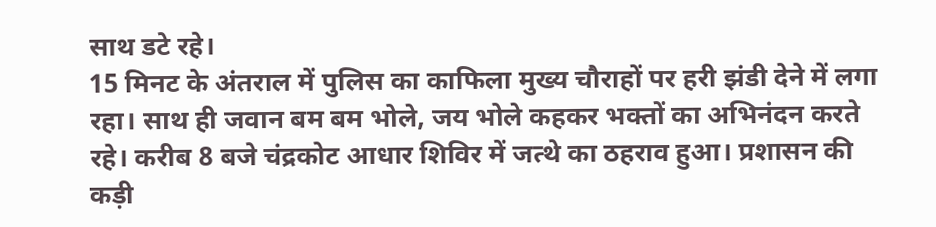साथ डटे रहे।
15 मिनट के अंतराल में पुलिस का काफिला मुख्य चौराहों पर हरी झंडी देने में लगा रहा। साथ ही जवान बम बम भोले, जय भोले कहकर भक्तों का अभिनंदन करते रहे। करीब 8 बजे चंद्रकोट आधार शिविर में जत्थे का ठहराव हुआ। प्रशासन की कड़ी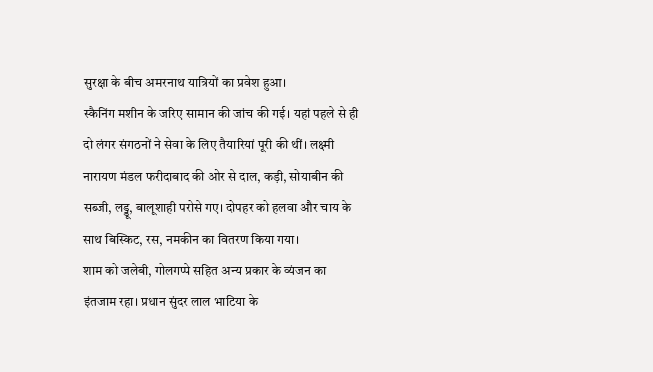सुरक्षा के बीच अमरनाथ यात्रियों का प्रवेश हुआ।
स्कैनिंग मशीन के जरिए सामान की जांच की गई। यहां पहले से ही दो लंगर संगठनों ने सेवा के लिए तैयारियां पूरी की थीं। लक्ष्मी नारायण मंडल फरीदाबाद की ओर से दाल, कड़ी, सोयाबीन की सब्जी, लड्डू, बालूशाही परोसे गए। दोपहर को हलवा और चाय के साथ बिस्किट, रस, नमकीन का वितरण किया गया।
शाम को जलेबी, गोलगप्पे सहित अन्य प्रकार के व्यंजन का इंतजाम रहा। प्रधान सुंदर लाल भाटिया के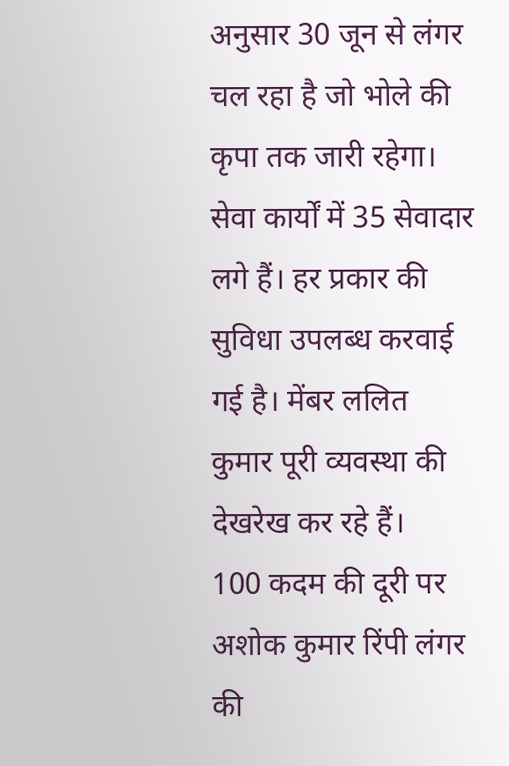अनुसार 30 जून से लंगर चल रहा है जो भोले की कृपा तक जारी रहेगा। सेवा कार्यों में 35 सेवादार लगे हैं। हर प्रकार की सुविधा उपलब्ध करवाई गई है। मेंबर ललित कुमार पूरी व्यवस्था की देखरेख कर रहे हैं।
100 कदम की दूरी पर अशोक कुमार रिंपी लंगर की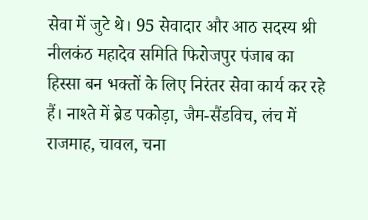सेवा में जुटे थे। 95 सेवादार और आठ सदस्य श्री नीलकंठ महादेव समिति फिरोजपुर पंजाब का हिस्सा बन भक्तों के लिए निरंतर सेवा कार्य कर रहे हैं। नाश्ते में ब्रेड पकोड़ा, जैम-सैंडविच, लंच में राजमाह, चावल, चना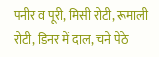पनीर व पूरी, मिसी रोटी, रूमाली रोटी, डिनर में दाल, चने पेठे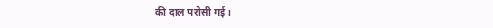की दाल परोसी गई।